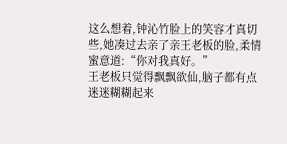这么想着,钟沁竹脸上的笑容才真切些,她凑过去亲了亲王老板的脸,柔情蜜意道:“你对我真好。”
王老板只觉得飘飘欲仙,脑子都有点迷迷糊糊起来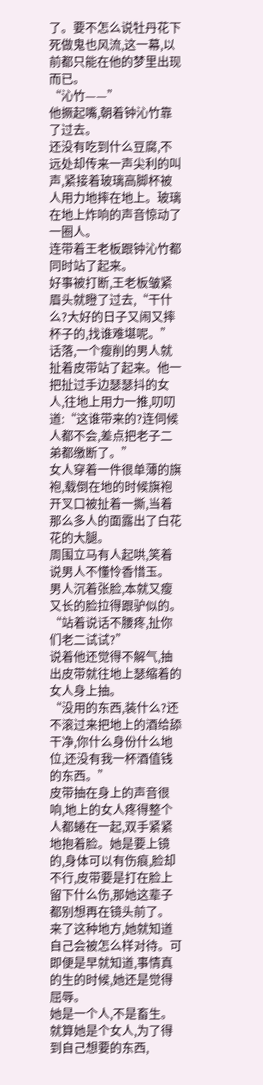了。要不怎么说牡丹花下死做鬼也风流,这一幕,以前都只能在他的梦里出现而已。
“沁竹——”
他撅起嘴,朝着钟沁竹靠了过去。
还没有吃到什么豆腐,不远处却传来一声尖利的叫声,紧接着玻璃高脚杯被人用力地摔在地上。玻璃在地上炸响的声音惊动了一圈人。
连带着王老板跟钟沁竹都同时站了起来。
好事被打断,王老板皱紧眉头就瞪了过去,“干什么?大好的日子又闹又摔杯子的,找谁难堪呢。”
话落,一个瘦削的男人就扯着皮带站了起来。他一把扯过手边瑟瑟抖的女人,往地上用力一推,叨叨道:“这谁带来的?连伺候人都不会,差点把老子二弟都缴断了。”
女人穿着一件很单薄的旗袍,载倒在地的时候旗袍开叉口被扯着一撕,当着那么多人的面露出了白花花的大腿。
周围立马有人起哄,笑着说男人不懂怜香惜玉。
男人沉着张脸,本就又瘦又长的脸拉得跟驴似的。
“站着说话不腰疼,扯你们老二试试?”
说着他还觉得不解气,抽出皮带就往地上瑟缩着的女人身上抽。
“没用的东西,装什么?还不滚过来把地上的酒给舔干净,你什么身份什么地位,还没有我一杯酒值钱的东西。”
皮带抽在身上的声音很响,地上的女人疼得整个人都蜷在一起,双手紧紧地抱着脸。她是要上镜的,身体可以有伤痕,脸却不行,皮带要是打在脸上留下什么伤,那她这辈子都别想再在镜头前了。
来了这种地方,她就知道自己会被怎么样对待。可即便是早就知道,事情真的生的时候,她还是觉得屈辱。
她是一个人,不是畜生。就算她是个女人,为了得到自己想要的东西,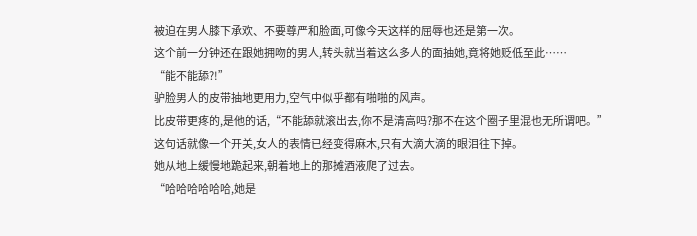被迫在男人膝下承欢、不要尊严和脸面,可像今天这样的屈辱也还是第一次。
这个前一分钟还在跟她拥吻的男人,转头就当着这么多人的面抽她,竟将她贬低至此……
“能不能舔?!”
驴脸男人的皮带抽地更用力,空气中似乎都有啪啪的风声。
比皮带更疼的,是他的话,“不能舔就滚出去,你不是清高吗?那不在这个圈子里混也无所谓吧。”
这句话就像一个开关,女人的表情已经变得麻木,只有大滴大滴的眼泪往下掉。
她从地上缓慢地跪起来,朝着地上的那摊酒液爬了过去。
“哈哈哈哈哈哈,她是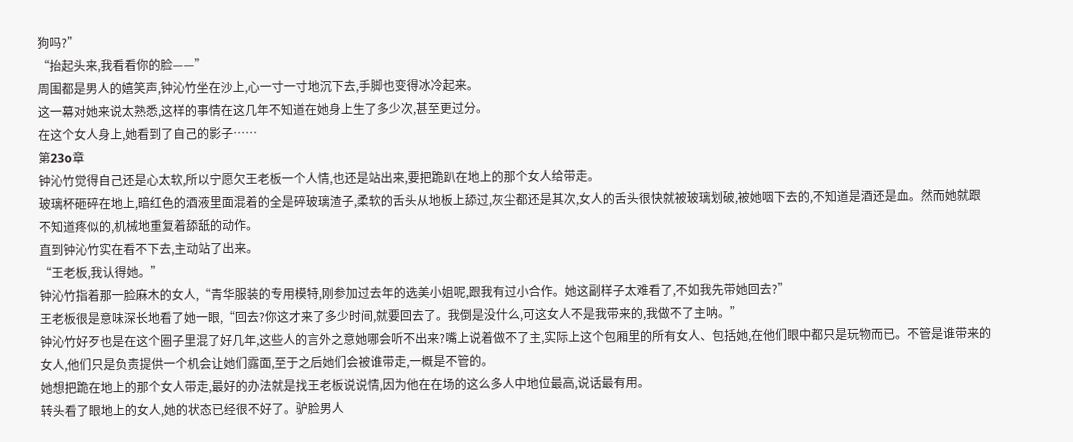狗吗?”
“抬起头来,我看看你的脸——”
周围都是男人的嬉笑声,钟沁竹坐在沙上,心一寸一寸地沉下去,手脚也变得冰冷起来。
这一幕对她来说太熟悉,这样的事情在这几年不知道在她身上生了多少次,甚至更过分。
在这个女人身上,她看到了自己的影子……
第23o章
钟沁竹觉得自己还是心太软,所以宁愿欠王老板一个人情,也还是站出来,要把跪趴在地上的那个女人给带走。
玻璃杯砸碎在地上,暗红色的酒液里面混着的全是碎玻璃渣子,柔软的舌头从地板上舔过,灰尘都还是其次,女人的舌头很快就被玻璃划破,被她咽下去的,不知道是酒还是血。然而她就跟不知道疼似的,机械地重复着舔舐的动作。
直到钟沁竹实在看不下去,主动站了出来。
“王老板,我认得她。”
钟沁竹指着那一脸麻木的女人,“青华服装的专用模特,刚参加过去年的选美小姐呢,跟我有过小合作。她这副样子太难看了,不如我先带她回去?”
王老板很是意味深长地看了她一眼,“回去?你这才来了多少时间,就要回去了。我倒是没什么,可这女人不是我带来的,我做不了主呐。”
钟沁竹好歹也是在这个圈子里混了好几年,这些人的言外之意她哪会听不出来?嘴上说着做不了主,实际上这个包厢里的所有女人、包括她,在他们眼中都只是玩物而已。不管是谁带来的女人,他们只是负责提供一个机会让她们露面,至于之后她们会被谁带走,一概是不管的。
她想把跪在地上的那个女人带走,最好的办法就是找王老板说说情,因为他在在场的这么多人中地位最高,说话最有用。
转头看了眼地上的女人,她的状态已经很不好了。驴脸男人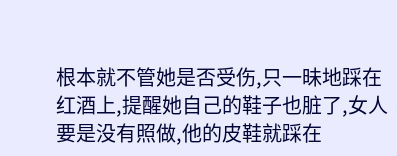根本就不管她是否受伤,只一昧地踩在红酒上,提醒她自己的鞋子也脏了,女人要是没有照做,他的皮鞋就踩在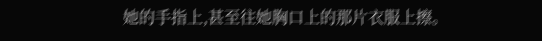她的手指上,甚至往她胸口上的那片衣服上擦。